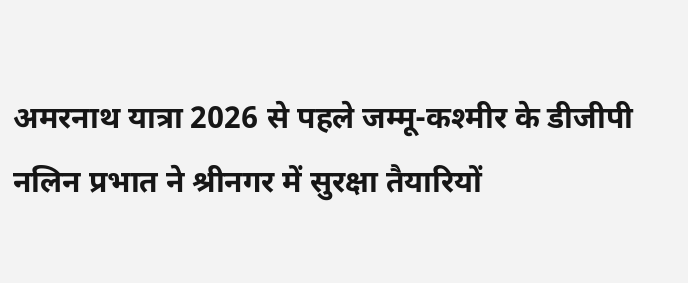अमरनाथ यात्रा 2026 से पहले जम्मू-कश्मीर के डीजीपी नलिन प्रभात ने श्रीनगर में सुरक्षा तैयारियों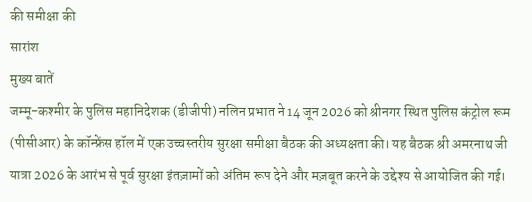की समीक्षा की
सारांश
मुख्य बातें
जम्मू-कश्मीर के पुलिस महानिदेशक (डीजीपी) नलिन प्रभात ने 14 जून 2026 को श्रीनगर स्थित पुलिस कंट्रोल रूम (पीसीआर) के कॉन्फ्रेंस हॉल में एक उच्चस्तरीय सुरक्षा समीक्षा बैठक की अध्यक्षता की। यह बैठक श्री अमरनाथ जी यात्रा 2026 के आरंभ से पूर्व सुरक्षा इंतज़ामों को अंतिम रूप देने और मज़बूत करने के उद्देश्य से आयोजित की गई।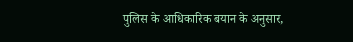पुलिस के आधिकारिक बयान के अनुसार,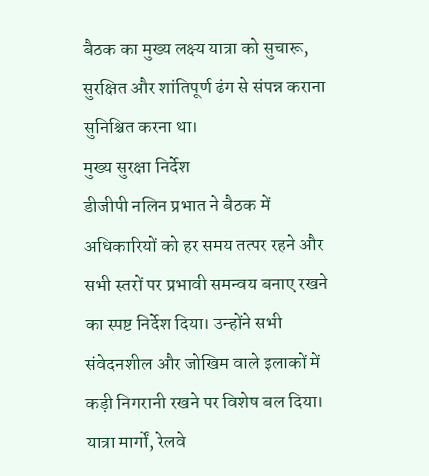बैठक का मुख्य लक्ष्य यात्रा को सुचारू, सुरक्षित और शांतिपूर्ण ढंग से संपन्न कराना सुनिश्चित करना था।
मुख्य सुरक्षा निर्देश
डीजीपी नलिन प्रभात ने बैठक में अधिकारियों को हर समय तत्पर रहने और सभी स्तरों पर प्रभावी समन्वय बनाए रखने का स्पष्ट निर्देश दिया। उन्होंने सभी संवेदनशील और जोखिम वाले इलाकों में कड़ी निगरानी रखने पर विशेष बल दिया। यात्रा मार्गों, रेलवे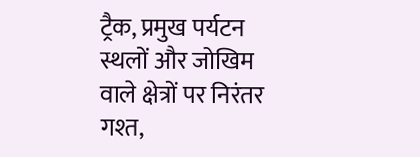ट्रैक, प्रमुख पर्यटन स्थलों और जोखिम वाले क्षेत्रों पर निरंतर गश्त,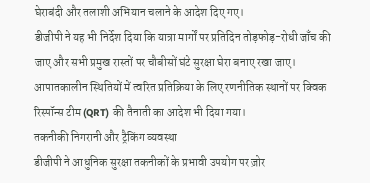घेराबंदी और तलाशी अभियान चलाने के आदेश दिए गए।
डीजीपी ने यह भी निर्देश दिया कि यात्रा मार्गों पर प्रतिदिन तोड़फोड़-रोधी जाँच की जाए और सभी प्रमुख रास्तों पर चौबीसों घंटे सुरक्षा घेरा बनाए रखा जाए। आपातकालीन स्थितियों में त्वरित प्रतिक्रिया के लिए रणनीतिक स्थानों पर क्विक रिस्पॉन्स टीम (QRT) की तैनाती का आदेश भी दिया गया।
तकनीकी निगरानी और ट्रैकिंग व्यवस्था
डीजीपी ने आधुनिक सुरक्षा तकनीकों के प्रभावी उपयोग पर ज़ोर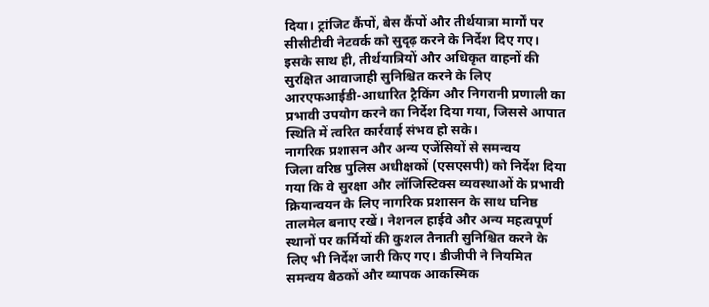दिया। ट्रांजिट कैंपों, बेस कैंपों और तीर्थयात्रा मार्गों पर सीसीटीवी नेटवर्क को सुदृढ़ करने के निर्देश दिए गए। इसके साथ ही, तीर्थयात्रियों और अधिकृत वाहनों की सुरक्षित आवाजाही सुनिश्चित करने के लिए आरएफआईडी-आधारित ट्रैकिंग और निगरानी प्रणाली का प्रभावी उपयोग करने का निर्देश दिया गया, जिससे आपात स्थिति में त्वरित कार्रवाई संभव हो सके।
नागरिक प्रशासन और अन्य एजेंसियों से समन्वय
जिला वरिष्ठ पुलिस अधीक्षकों (एसएसपी) को निर्देश दिया गया कि वे सुरक्षा और लॉजिस्टिक्स व्यवस्थाओं के प्रभावी क्रियान्वयन के लिए नागरिक प्रशासन के साथ घनिष्ठ तालमेल बनाए रखें। नेशनल हाईवे और अन्य महत्वपूर्ण स्थानों पर कर्मियों की कुशल तैनाती सुनिश्चित करने के लिए भी निर्देश जारी किए गए। डीजीपी ने नियमित समन्वय बैठकों और व्यापक आकस्मिक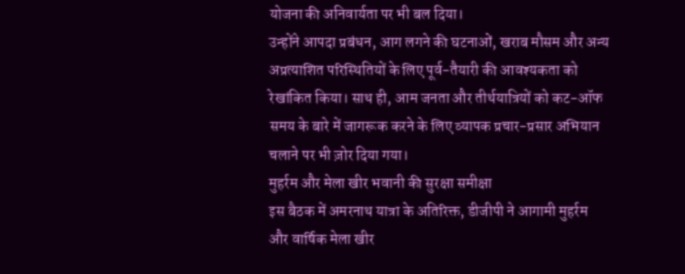योजना की अनिवार्यता पर भी बल दिया।
उन्होंने आपदा प्रबंधन, आग लगने की घटनाओं, खराब मौसम और अन्य अप्रत्याशित परिस्थितियों के लिए पूर्व-तैयारी की आवश्यकता को रेखांकित किया। साथ ही, आम जनता और तीर्थयात्रियों को कट-ऑफ समय के बारे में जागरूक करने के लिए व्यापक प्रचार-प्रसार अभियान चलाने पर भी ज़ोर दिया गया।
मुहर्रम और मेला खीर भवानी की सुरक्षा समीक्षा
इस बैठक में अमरनाथ यात्रा के अतिरिक्त, डीजीपी ने आगामी मुहर्रम और वार्षिक मेला खीर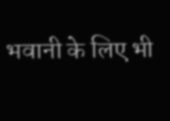भवानी के लिए भी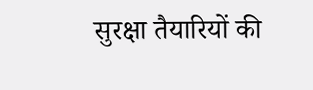सुरक्षा तैयारियों की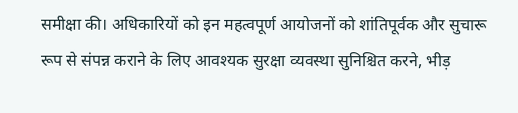समीक्षा की। अधिकारियों को इन महत्वपूर्ण आयोजनों को शांतिपूर्वक और सुचारू रूप से संपन्न कराने के लिए आवश्यक सुरक्षा व्यवस्था सुनिश्चित करने, भीड़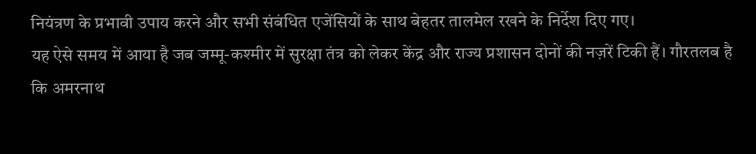नियंत्रण के प्रभावी उपाय करने और सभी संबंधित एजेंसियों के साथ बेहतर तालमेल रखने के निर्देश दिए गए।
यह ऐसे समय में आया है जब जम्मू-कश्मीर में सुरक्षा तंत्र को लेकर केंद्र और राज्य प्रशासन दोनों की नज़रें टिकी हैं। गौरतलब है कि अमरनाथ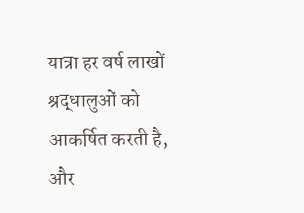यात्रा हर वर्ष लाखों श्रद्धालुओं को आकर्षित करती है, और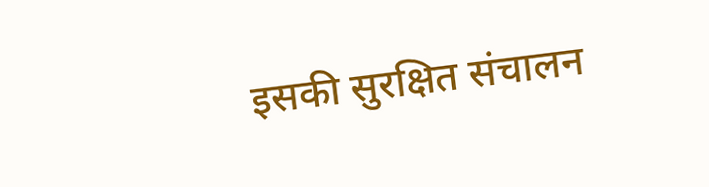इसकी सुरक्षित संचालन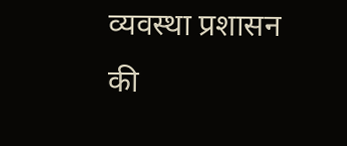व्यवस्था प्रशासन की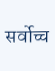सर्वोच्च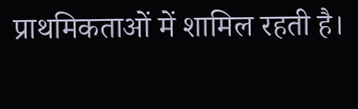प्राथमिकताओं में शामिल रहती है।